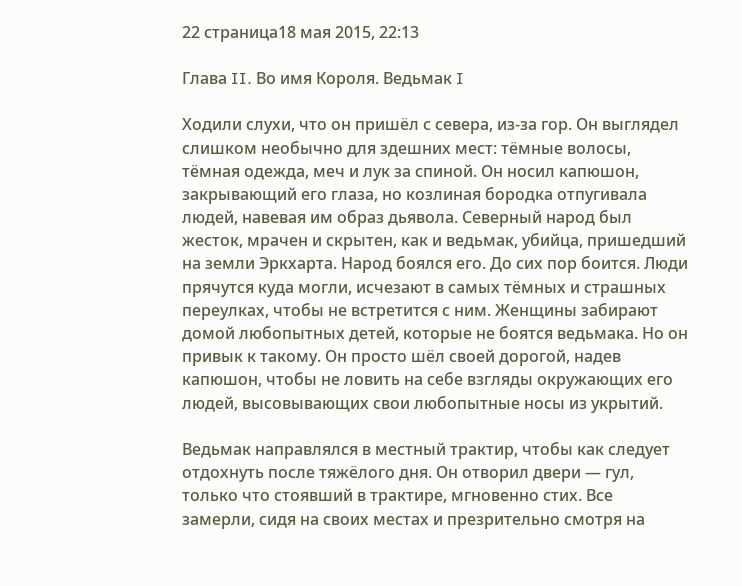22 страница18 мая 2015, 22:13

Глава II. Во имя Короля. Ведьмак I

Ходили слухи, что он пришёл с севера, из-за гор. Он выглядел слишком необычно для здешних мест: тёмные волосы, тёмная одежда, меч и лук за спиной. Он носил капюшон, закрывающий его глаза, но козлиная бородка отпугивала людей, навевая им образ дьявола. Северный народ был жесток, мрачен и скрытен, как и ведьмак, убийца, пришедший на земли Эркхарта. Народ боялся его. До сих пор боится. Люди прячутся куда могли, исчезают в самых тёмных и страшных переулках, чтобы не встретится с ним. Женщины забирают домой любопытных детей, которые не боятся ведьмака. Но он привык к такому. Он просто шёл своей дорогой, надев капюшон, чтобы не ловить на себе взгляды окружающих его людей, высовывающих свои любопытные носы из укрытий.

Ведьмак направлялся в местный трактир, чтобы как следует отдохнуть после тяжёлого дня. Он отворил двери — гул, только что стоявший в трактире, мгновенно стих. Все замерли, сидя на своих местах и презрительно смотря на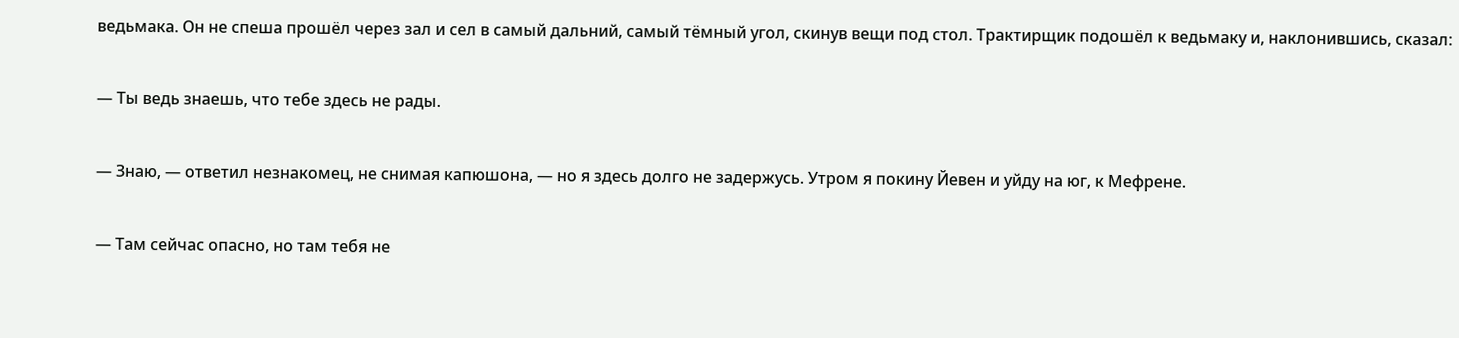ведьмака. Он не спеша прошёл через зал и сел в самый дальний, самый тёмный угол, скинув вещи под стол. Трактирщик подошёл к ведьмаку и, наклонившись, сказал:

— Ты ведь знаешь, что тебе здесь не рады.

— Знаю, — ответил незнакомец, не снимая капюшона, — но я здесь долго не задержусь. Утром я покину Йевен и уйду на юг, к Мефрене.

— Там сейчас опасно, но там тебя не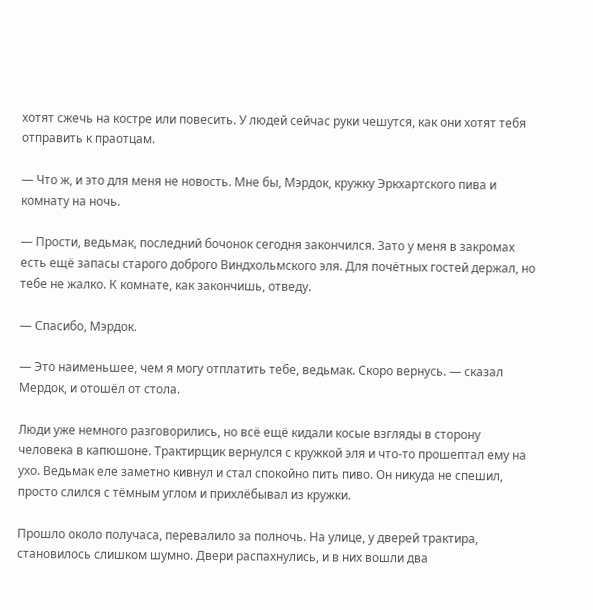хотят сжечь на костре или повесить. У людей сейчас руки чешутся, как они хотят тебя отправить к праотцам.

— Что ж, и это для меня не новость. Мне бы, Мэрдок, кружку Эркхартского пива и комнату на ночь.

— Прости, ведьмак, последний бочонок сегодня закончился. Зато у меня в закромах есть ещё запасы старого доброго Виндхольмского эля. Для почётных гостей держал, но тебе не жалко. К комнате, как закончишь, отведу.

— Спасибо, Мэрдок.

— Это наименьшее, чем я могу отплатить тебе, ведьмак. Скоро вернусь. — сказал Мердок, и отошёл от стола.

Люди уже немного разговорились, но всё ещё кидали косые взгляды в сторону человека в капюшоне. Трактирщик вернулся с кружкой эля и что-то прошептал ему на ухо. Ведьмак еле заметно кивнул и стал спокойно пить пиво. Он никуда не спешил, просто слился с тёмным углом и прихлёбывал из кружки.

Прошло около получаса, перевалило за полночь. На улице, у дверей трактира, становилось слишком шумно. Двери распахнулись, и в них вошли два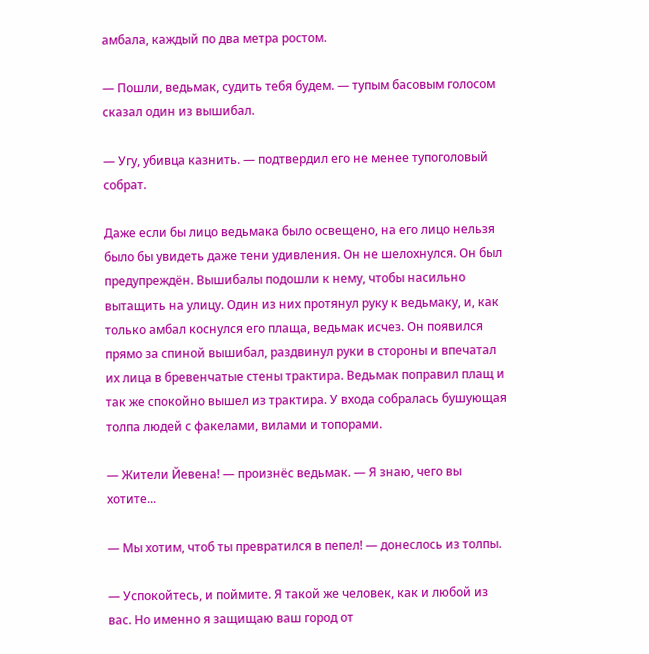амбала, каждый по два метра ростом.

— Пошли, ведьмак, судить тебя будем. — тупым басовым голосом сказал один из вышибал.

— Угу, убивца казнить. — подтвердил его не менее тупоголовый собрат.

Даже если бы лицо ведьмака было освещено, на его лицо нельзя было бы увидеть даже тени удивления. Он не шелохнулся. Он был предупреждён. Вышибалы подошли к нему, чтобы насильно вытащить на улицу. Один из них протянул руку к ведьмаку, и, как только амбал коснулся его плаща, ведьмак исчез. Он появился прямо за спиной вышибал, раздвинул руки в стороны и впечатал их лица в бревенчатые стены трактира. Ведьмак поправил плащ и так же спокойно вышел из трактира. У входа собралась бушующая толпа людей с факелами, вилами и топорами.

— Жители Йевена! — произнёс ведьмак. — Я знаю, чего вы хотите...

— Мы хотим, чтоб ты превратился в пепел! — донеслось из толпы.

— Успокойтесь, и поймите. Я такой же человек, как и любой из вас. Но именно я защищаю ваш город от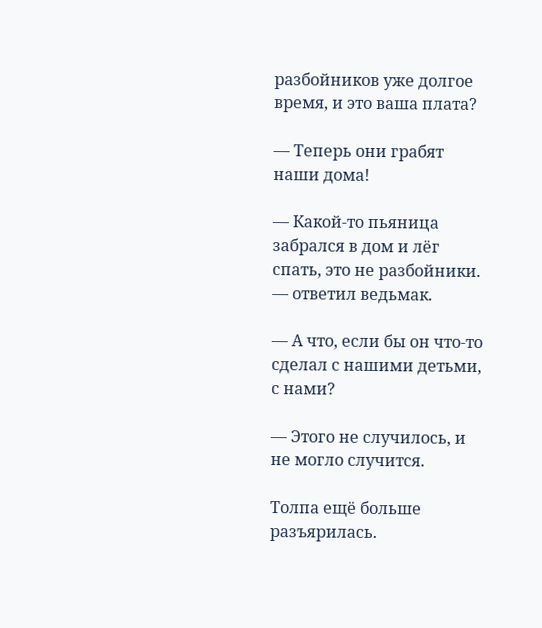разбойников уже долгое время, и это ваша плата?

— Теперь они грабят наши дома!

— Какой-то пьяница забрался в дом и лёг спать, это не разбойники. — ответил ведьмак.

— А что, если бы он что-то сделал с нашими детьми, с нами?

— Этого не случилось, и не могло случится.

Толпа ещё больше разъярилась.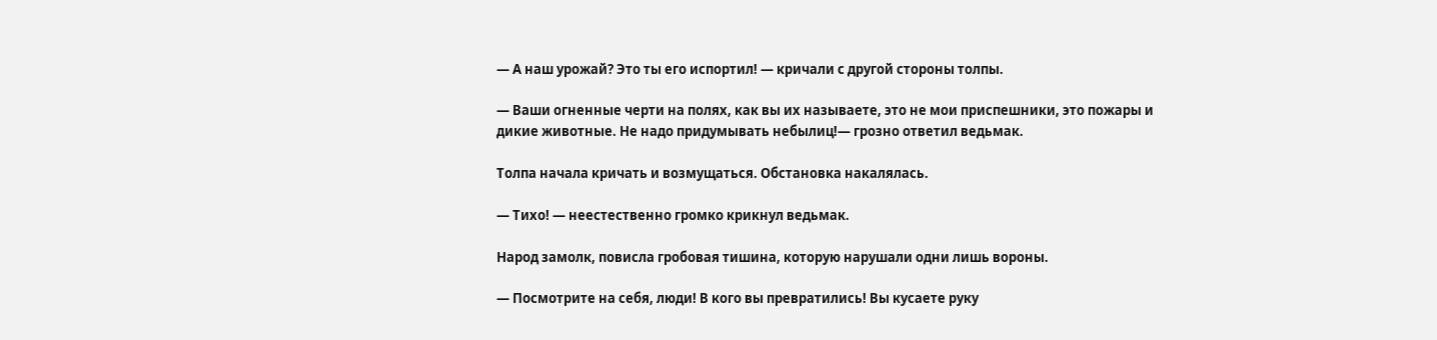— А наш урожай? Это ты его испортил! — кричали с другой стороны толпы.

— Ваши огненные черти на полях, как вы их называете, это не мои приспешники, это пожары и дикие животные. Не надо придумывать небылиц!— грозно ответил ведьмак.

Толпа начала кричать и возмущаться. Обстановка накалялась.

— Тихо! — неестественно громко крикнул ведьмак.

Народ замолк, повисла гробовая тишина, которую нарушали одни лишь вороны.

— Посмотрите на себя, люди! В кого вы превратились! Вы кусаете руку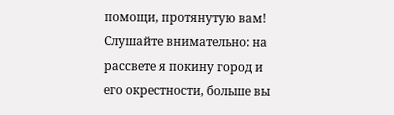помощи, протянутую вам! Слушайте внимательно: на рассвете я покину город и его окрестности, больше вы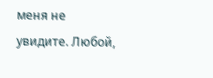меня не увидите. Любой,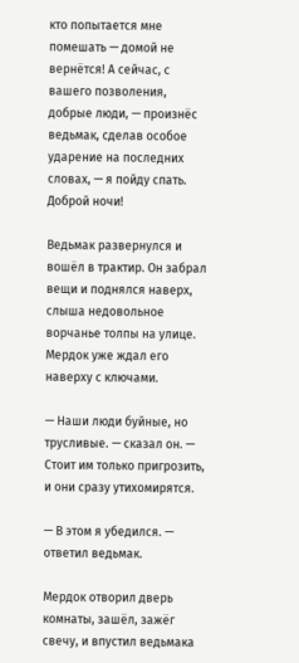кто попытается мне помешать — домой не вернётся! А сейчас, с вашего позволения, добрые люди, — произнёс ведьмак, сделав особое ударение на последних словах, — я пойду спать. Доброй ночи!

Ведьмак развернулся и вошёл в трактир. Он забрал вещи и поднялся наверх, слыша недовольное ворчанье толпы на улице. Мердок уже ждал его наверху с ключами.

— Наши люди буйные, но трусливые. — сказал он. — Стоит им только пригрозить, и они сразу утихомирятся.

— В этом я убедился. — ответил ведьмак.

Мердок отворил дверь комнаты, зашёл, зажёг свечу, и впустил ведьмака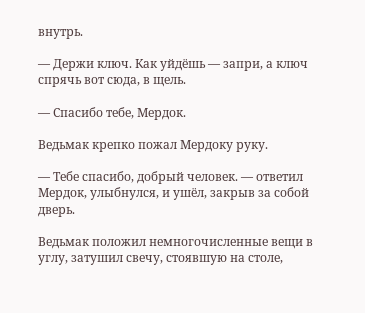внутрь.

— Держи ключ. Как уйдёшь — запри, а ключ спрячь вот сюда, в щель.

— Спасибо тебе, Мердок.

Ведьмак крепко пожал Мердоку руку.

— Тебе спасибо, добрый человек. — ответил Мердок, улыбнулся, и ушёл, закрыв за собой дверь.

Ведьмак положил немногочисленные вещи в углу, затушил свечу, стоявшую на столе,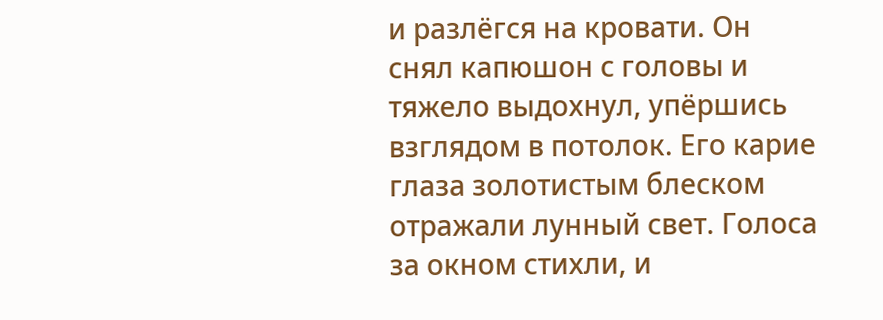и разлёгся на кровати. Он снял капюшон с головы и тяжело выдохнул, упёршись взглядом в потолок. Его карие глаза золотистым блеском отражали лунный свет. Голоса за окном стихли, и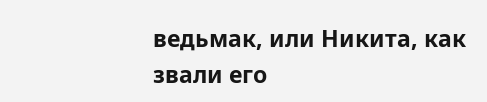ведьмак, или Никита, как звали его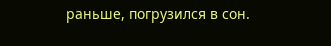раньше, погрузился в сон.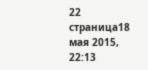22 страница18 мая 2015, 22:13